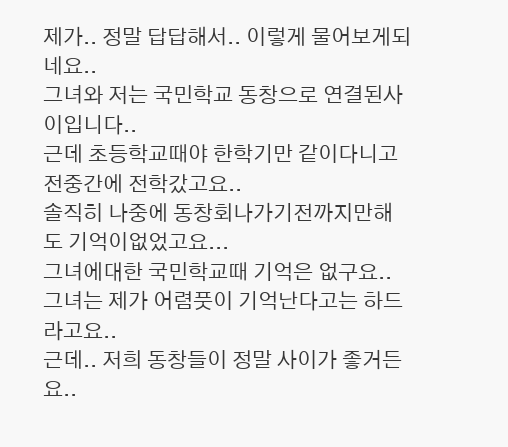제가.. 정말 답답해서.. 이렇게 물어보게되네요..
그녀와 저는 국민학교 동창으로 연결된사이입니다..
근데 초등학교때야 한학기만 같이다니고 전중간에 전학갔고요..
솔직히 나중에 동창회나가기전까지만해도 기억이없었고요...
그녀에대한 국민학교때 기억은 없구요..
그녀는 제가 어렴풋이 기억난다고는 하드라고요..
근데.. 저희 동창들이 정말 사이가 좋거든요..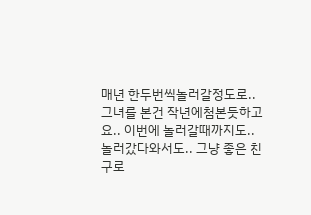매년 한두번씩놀러갈정도로..
그녀를 본건 작년에첨본듯하고요.. 이번에 놀러갈때까지도.. 놀러갔다와서도.. 그냥 좋은 친구로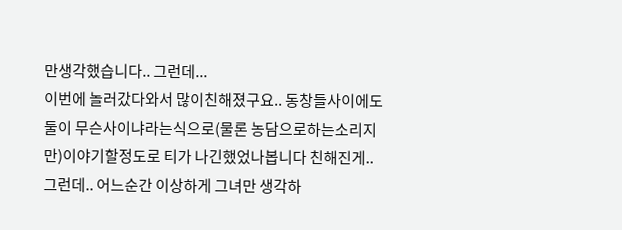만생각했습니다.. 그런데...
이번에 놀러갔다와서 많이친해졌구요.. 동창들사이에도 둘이 무슨사이냐라는식으로(물론 농담으로하는소리지만)이야기할정도로 티가 나긴했었나봅니다 친해진게..
그런데.. 어느순간 이상하게 그녀만 생각하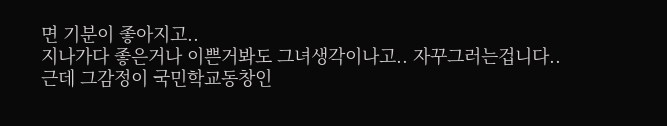면 기분이 좋아지고..
지나가다 좋은거나 이쁜거봐도 그녀생각이나고.. 자꾸그러는겁니다..
근데 그감정이 국민학교동창인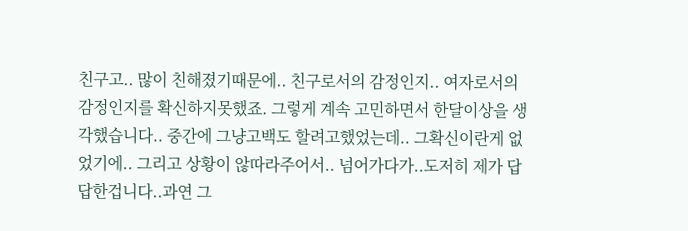친구고.. 많이 친해졌기때문에.. 친구로서의 감정인지.. 여자로서의 감정인지를 확신하지못했죠. 그렇게 계속 고민하면서 한달이상을 생각했습니다.. 중간에 그냥고백도 할려고했었는데.. 그확신이란게 없었기에.. 그리고 상황이 않따라주어서.. 넘어가다가..도저히 제가 답답한겁니다..과연 그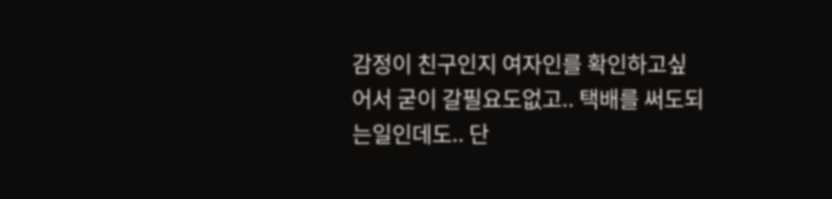감정이 친구인지 여자인를 확인하고싶어서 굳이 갈필요도없고.. 택배를 써도되는일인데도.. 단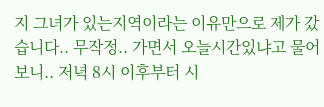지 그녀가 있는지역이라는 이유만으로 제가 갔습니다.. 무작정.. 가면서 오늘시간있냐고 물어보니.. 저녁 8시 이후부터 시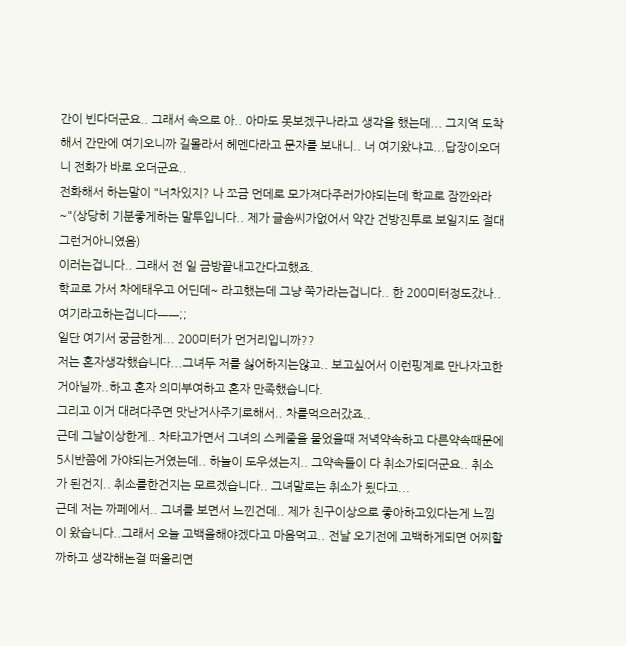간이 빈다더군요.. 그래서 속으로 아.. 아마도 못보겠구나라고 생각을 했는데... 그지역 도착해서 간만에 여기오니까 길몰라서 헤멘다라고 문자를 보내니.. 너 여기왔냐고...답장이오더니 전화가 바로 오더군요..
전화해서 하는말이 "너차있지? 나 쪼금 먼데로 모가져다주러가야되는데 학교로 잠깐와라~"(상당히 기분좋게하는 말투입니다.. 제가 글솜씨가없어서 약간 건방진투로 보일지도 절대그런거아니였음)
이러는겁니다.. 그래서 전 일 금방끝내고간다고했죠.
학교로 가서 차에태우고 어딘데~ 라고했는데 그냥 쭉가라는겁니다.. 한 200미터정도갔나..
여기라고하는겁니다ㅡㅡ;;
일단 여기서 궁금한게... 200미터가 먼거리입니까??
저는 혼자생각했습니다...그녀두 저를 싫어하지는않고.. 보고싶어서 이런핑계로 만나자고한거아닐까..하고 혼자 의미부여하고 혼자 만족했습니다.
그리고 이거 대려다주면 맛난거사주기로해서.. 차를먹으러갔죠..
근데 그날이상한게.. 차타고가면서 그녀의 스케줄을 물었을때 저녁약속하고 다른약속때문에 5시반쯤에 가야되는거였는데.. 하늘이 도우셨는지.. 그약속들이 다 취소가되더군요.. 취소가 된건지.. 취소를한건지는 모르겠습니다.. 그녀말로는 취소가 됬다고...
근데 저는 까페에서.. 그녀를 보면서 느낀건데.. 제가 친구이상으로 좋아하고있다는게 느낌이 왔습니다..그래서 오늘 고백을해야겠다고 마음먹고.. 전날 오기전에 고백하게되면 어찌할까하고 생각해논걸 떠올리면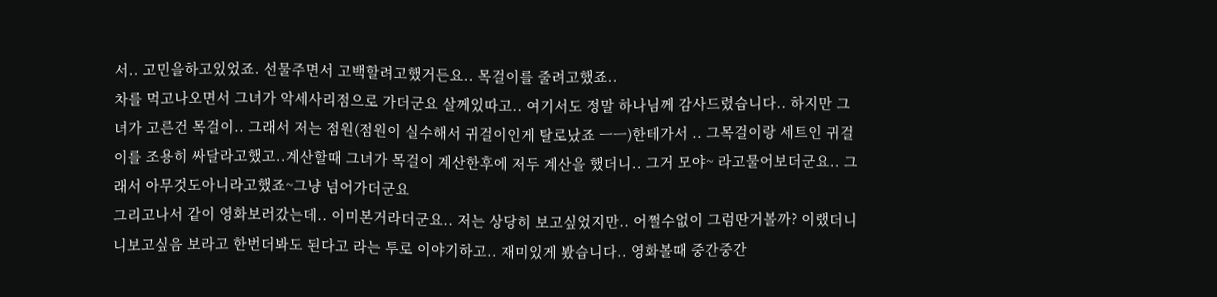서.. 고민을하고있었죠. 선물주면서 고백할려고했거든요.. 목걸이를 줄려고했죠..
차를 먹고나오면서 그녀가 악세사리점으로 가더군요 살께있따고.. 여기서도 정말 하나님께 감사드렸습니다.. 하지만 그녀가 고른건 목걸이.. 그래서 저는 점원(점원이 실수해서 귀걸이인게 탈로났죠 ㅡㅡ)한테가서 .. 그목걸이랑 세트인 귀걸이를 조용히 싸달라고했고..계산할때 그녀가 목걸이 계산한후에 저두 계산을 했더니.. 그거 모야~ 라고물어보더군요.. 그래서 아무것도아니라고했죠~그냥 넘어가더군요
그리고나서 같이 영화보러갔는데.. 이미본거라더군요.. 저는 상당히 보고싶었지만.. 어쩔수없이 그럼딴거볼까? 이랬더니 니보고싶음 보라고 한번더봐도 된다고 라는 투로 이야기하고.. 재미있게 봤습니다.. 영화볼때 중간중간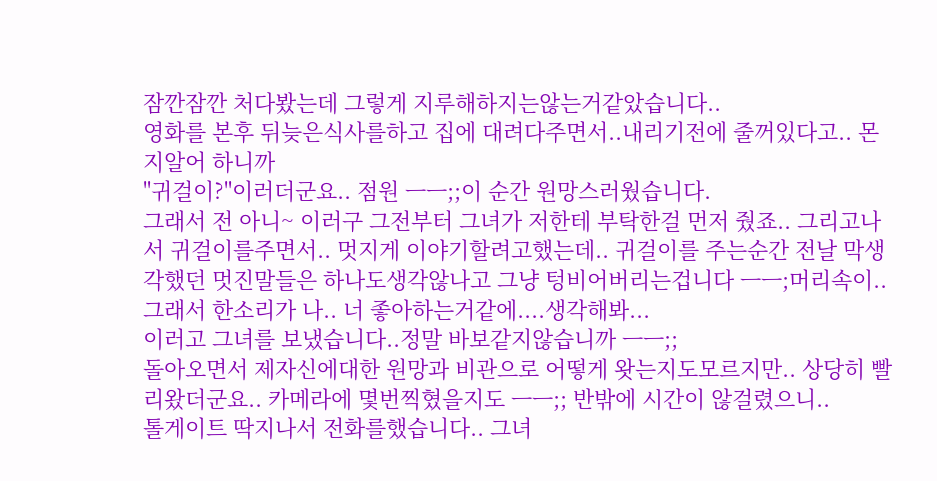잠깐잠깐 처다봤는데 그렇게 지루해하지는않는거같았습니다..
영화를 본후 뒤늦은식사를하고 집에 대려다주면서..내리기전에 줄꺼있다고.. 몬지알어 하니까
"귀걸이?"이러더군요.. 점원 ㅡㅡ;;이 순간 원망스러웠습니다.
그래서 전 아니~ 이러구 그전부터 그녀가 저한테 부탁한걸 먼저 줬죠.. 그리고나서 귀걸이를주면서.. 멋지게 이야기할려고했는데.. 귀걸이를 주는순간 전날 막생각했던 멋진말들은 하나도생각않나고 그냥 텅비어버리는겁니다 ㅡㅡ;머리속이.. 그래서 한소리가 나.. 너 좋아하는거같에....생각해봐...
이러고 그녀를 보냈습니다..정말 바보같지않습니까 ㅡㅡ;;
돌아오면서 제자신에대한 원망과 비관으로 어떻게 왓는지도모르지만.. 상당히 빨리왔더군요.. 카메라에 몇번찍혔을지도 ㅡㅡ;; 반밖에 시간이 않걸렸으니..
톨게이트 딱지나서 전화를했습니다.. 그녀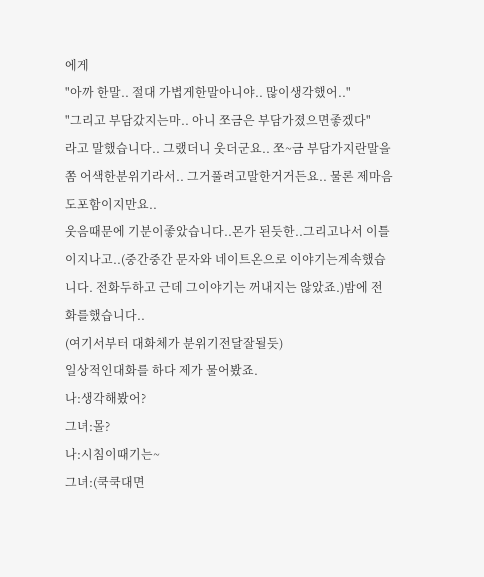에게
"아까 한말.. 절대 가볍게한말아니야.. 많이생각했어.."
"그리고 부담갔지는마.. 아니 쪼금은 부담가졌으면좋겠다"
라고 말했습니다.. 그랬더니 웃더군요.. 쪼~금 부담가지란말을 쫌 어색한분위기라서.. 그거풀려고말한거거든요.. 물론 제마음도포함이지만요..
웃음때문에 기분이좋았습니다..몬가 된듯한..그리고나서 이틀이지나고..(중간중간 문자와 네이트온으로 이야기는계속했습니다. 전화두하고 근데 그이야기는 꺼내지는 않았죠.)밤에 전화를했습니다..
(여기서부터 대화체가 분위기전달잘될듯)
일상적인대화를 하다 제가 물어봤죠.
나:생각해봤어?
그녀:몰?
나:시침이때기는~
그녀:(쿡쿡대면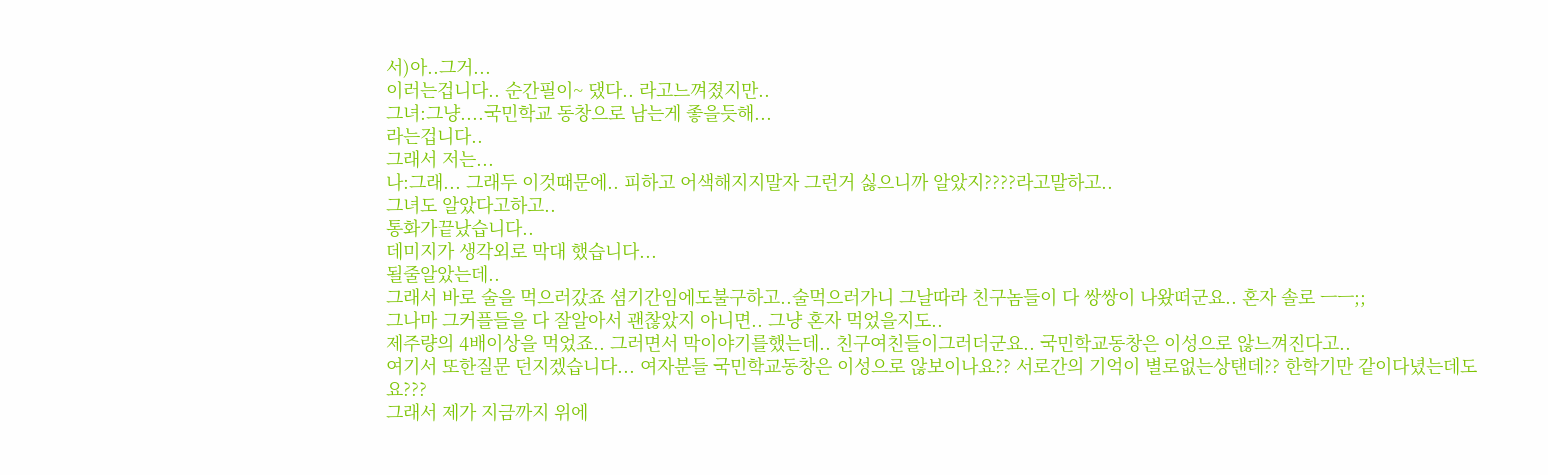서)아..그거...
이러는겁니다.. 순간필이~ 댔다.. 라고느껴졌지만..
그녀:그냥....국민학교 동창으로 남는게 좋을듯해...
라는겁니다..
그래서 저는...
나:그래... 그래두 이것때문에.. 피하고 어색해지지말자 그런거 싫으니까 알았지????라고말하고..
그녀도 알았다고하고..
통화가끝났습니다..
데미지가 생각외로 막대 했습니다...
될줄알았는데..
그래서 바로 술을 먹으러갔죠 셤기간임에도불구하고..술먹으러가니 그날따라 친구놈들이 다 쌍쌍이 나왔떠군요.. 혼자 솔로 ㅡㅡ;;
그나마 그커플들을 다 잘알아서 괜찮았지 아니면.. 그냥 혼자 먹었을지도..
제주량의 4배이상을 먹었죠.. 그러면서 막이야기를했는데.. 친구여친들이그러더군요.. 국민학교동창은 이성으로 않느껴진다고..
여기서 또한질문 던지겠습니다... 여자분들 국민학교동창은 이성으로 않보이나요?? 서로간의 기억이 별로없는상탠데?? 한학기만 같이다녔는데도요???
그래서 제가 지금까지 위에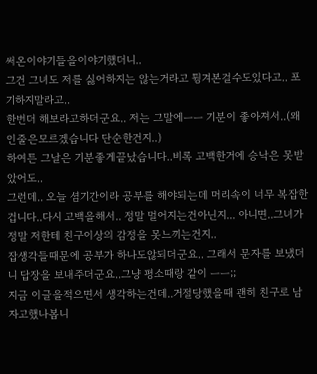써온이야기들을이야기했더니..
그건 그녀도 저를 싫어하지는 않는거라고 튕겨본걸수도있다고.. 포기하지말라고..
한번더 해보라고하더군요.. 저는 그말에ㅡㅡ 기분이 좋아져서..(왜인줄은모르겠습니다 단순한건지..)
하여튼 그날은 기분좋게끝났습니다..비록 고백한거에 승낙은 못받았어도..
그런데.. 오늘 셤기간이라 공부를 해야되는데 머리속이 너무 복잡한겁니다..다시 고백을해서.. 정말 멀어지는건아닌지... 아니면..그녀가 정말 저한테 친구이상의 감정을 못느끼는건지..
잡생각들때문에 공부가 하나도않되더군요.. 그래서 문자를 보냈더니 답장을 보내주더군요..그냥 평소때랑 같이 ㅡㅡ;;
지금 이글을적으면서 생각하는건데..거절당했을때 괜히 친구로 남자고했나봅니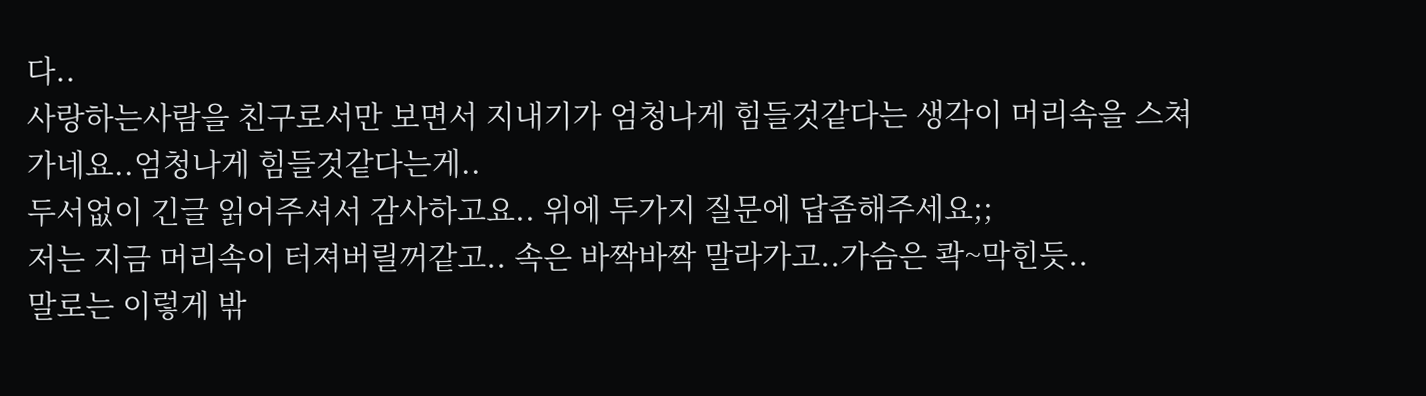다..
사랑하는사람을 친구로서만 보면서 지내기가 엄청나게 힘들것같다는 생각이 머리속을 스쳐가네요..엄청나게 힘들것같다는게..
두서없이 긴글 읽어주셔서 감사하고요.. 위에 두가지 질문에 답좀해주세요;;
저는 지금 머리속이 터져버릴꺼같고.. 속은 바짝바짝 말라가고..가슴은 콱~막힌듯..
말로는 이렇게 밖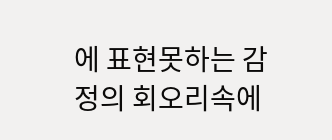에 표현못하는 감정의 회오리속에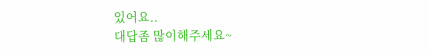있어요..
대답좀 많이해주세요~